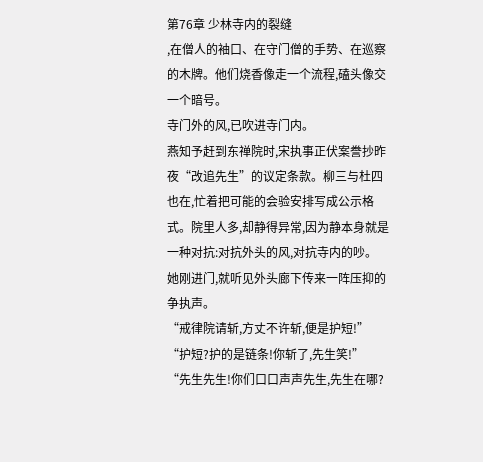第76章 少林寺内的裂缝
,在僧人的袖口、在守门僧的手势、在巡察的木牌。他们烧香像走一个流程,磕头像交一个暗号。
寺门外的风,已吹进寺门内。
燕知予赶到东禅院时,宋执事正伏案誊抄昨夜“改追先生”的议定条款。柳三与杜四也在,忙着把可能的会验安排写成公示格式。院里人多,却静得异常,因为静本身就是一种对抗:对抗外头的风,对抗寺内的吵。
她刚进门,就听见外头廊下传来一阵压抑的争执声。
“戒律院请斩,方丈不许斩,便是护短!”
“护短?护的是链条!你斩了,先生笑!”
“先生先生!你们口口声声先生,先生在哪?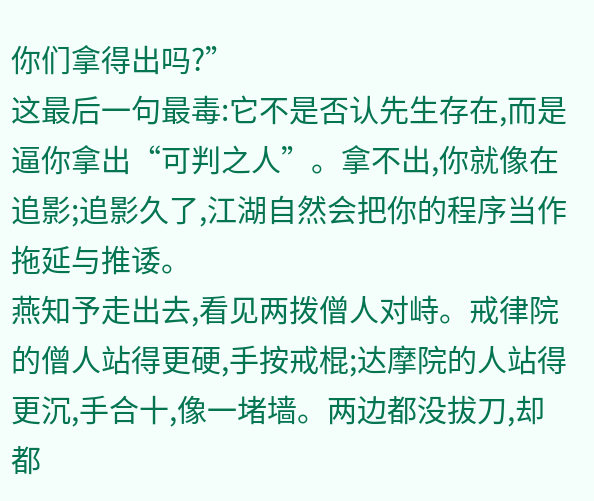你们拿得出吗?”
这最后一句最毒:它不是否认先生存在,而是逼你拿出“可判之人”。拿不出,你就像在追影;追影久了,江湖自然会把你的程序当作拖延与推诿。
燕知予走出去,看见两拨僧人对峙。戒律院的僧人站得更硬,手按戒棍;达摩院的人站得更沉,手合十,像一堵墙。两边都没拔刀,却都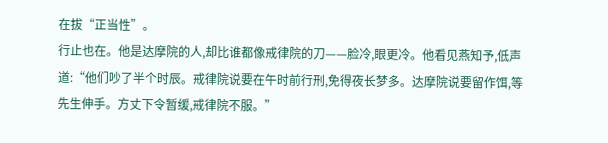在拔“正当性”。
行止也在。他是达摩院的人,却比谁都像戒律院的刀——脸冷,眼更冷。他看见燕知予,低声道:“他们吵了半个时辰。戒律院说要在午时前行刑,免得夜长梦多。达摩院说要留作饵,等先生伸手。方丈下令暂缓,戒律院不服。”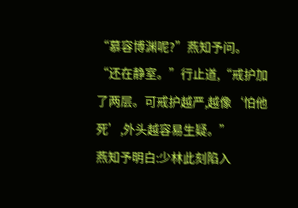“慕容博渊呢?”燕知予问。
“还在静室。”行止道,“戒护加了两层。可戒护越严,越像‘怕他死’,外头越容易生疑。”
燕知予明白:少林此刻陷入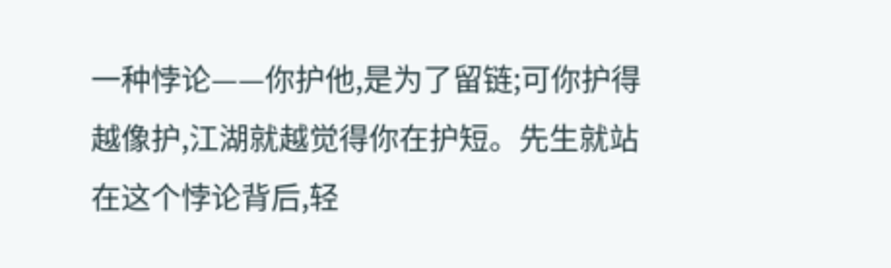一种悖论——你护他,是为了留链;可你护得越像护,江湖就越觉得你在护短。先生就站在这个悖论背后,轻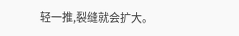轻一推,裂缝就会扩大。